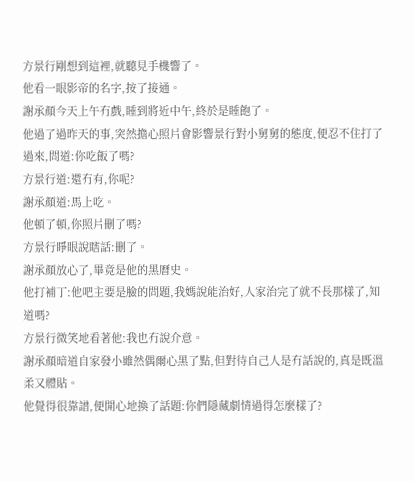方景行剛想到這裡,就聽見手機響了。
他看一眼影帝的名字,按了接通。
謝承顏今天上午冇戲,睡到將近中午,終於是睡飽了。
他過了過昨天的事,突然擔心照片會影響景行對小舅舅的態度,便忍不住打了過來,問道:你吃飯了嗎?
方景行道:還冇有,你呢?
謝承顏道:馬上吃。
他頓了頓,你照片刪了嗎?
方景行睜眼說瞎話:刪了。
謝承顏放心了,畢竟是他的黑曆史。
他打補丁:他吧主要是臉的問題,我媽說能治好,人家治完了就不長那樣了,知道嗎?
方景行微笑地看著他:我也冇說介意。
謝承顏暗道自家發小雖然偶爾心黑了點,但對待自己人是冇話說的,真是既溫柔又體貼。
他覺得很靠譜,便開心地換了話題:你們隱藏劇情過得怎麼樣了?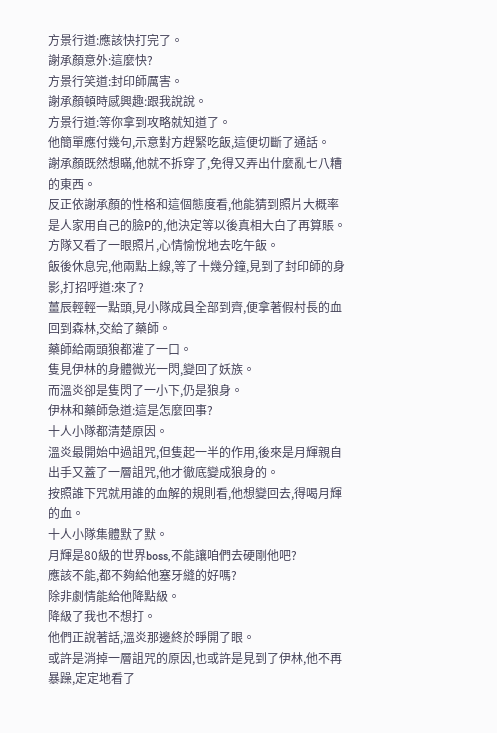方景行道:應該快打完了。
謝承顏意外:這麼快?
方景行笑道:封印師厲害。
謝承顏頓時感興趣:跟我說說。
方景行道:等你拿到攻略就知道了。
他簡單應付幾句,示意對方趕緊吃飯,這便切斷了通話。
謝承顏既然想瞞,他就不拆穿了,免得又弄出什麼亂七八糟的東西。
反正依謝承顏的性格和這個態度看,他能猜到照片大概率是人家用自己的臉P的,他決定等以後真相大白了再算賬。
方隊又看了一眼照片,心情愉悅地去吃午飯。
飯後休息完,他兩點上線,等了十幾分鐘,見到了封印師的身影,打招呼道:來了?
薑辰輕輕一點頭,見小隊成員全部到齊,便拿著假村長的血回到森林,交給了藥師。
藥師給兩頭狼都灌了一口。
隻見伊林的身體微光一閃,變回了妖族。
而溫炎卻是隻閃了一小下,仍是狼身。
伊林和藥師急道:這是怎麼回事?
十人小隊都清楚原因。
溫炎最開始中過詛咒,但隻起一半的作用,後來是月輝親自出手又蓋了一層詛咒,他才徹底變成狼身的。
按照誰下咒就用誰的血解的規則看,他想變回去,得喝月輝的血。
十人小隊集體默了默。
月輝是80級的世界boss,不能讓咱們去硬剛他吧?
應該不能,都不夠給他塞牙縫的好嗎?
除非劇情能給他降點級。
降級了我也不想打。
他們正說著話,溫炎那邊終於睜開了眼。
或許是消掉一層詛咒的原因,也或許是見到了伊林,他不再暴躁,定定地看了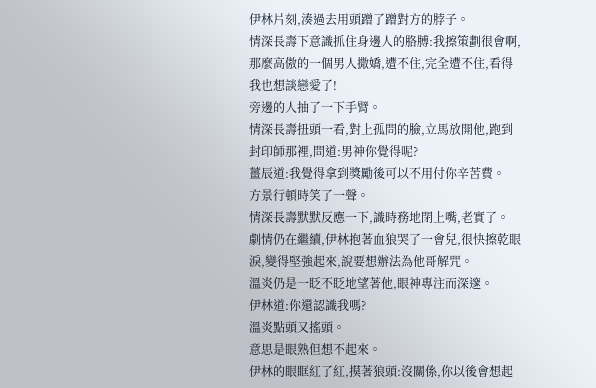伊林片刻,湊過去用頭蹭了蹭對方的脖子。
情深長壽下意識抓住身邊人的胳膊:我擦策劃很會啊,那麼高傲的一個男人撒嬌,遭不住,完全遭不住,看得我也想談戀愛了!
旁邊的人抽了一下手臂。
情深長壽扭頭一看,對上孤問的臉,立馬放開他,跑到封印師那裡,問道:男神你覺得呢?
薑辰道:我覺得拿到獎勵後可以不用付你辛苦費。
方景行頓時笑了一聲。
情深長壽默默反應一下,識時務地閉上嘴,老實了。
劇情仍在繼續,伊林抱著血狼哭了一會兒,很快擦乾眼淚,變得堅強起來,說要想辦法為他哥解咒。
溫炎仍是一眨不眨地望著他,眼神專注而深邃。
伊林道:你還認識我嗎?
溫炎點頭又搖頭。
意思是眼熟但想不起來。
伊林的眼眶紅了紅,摸著狼頭:沒關係,你以後會想起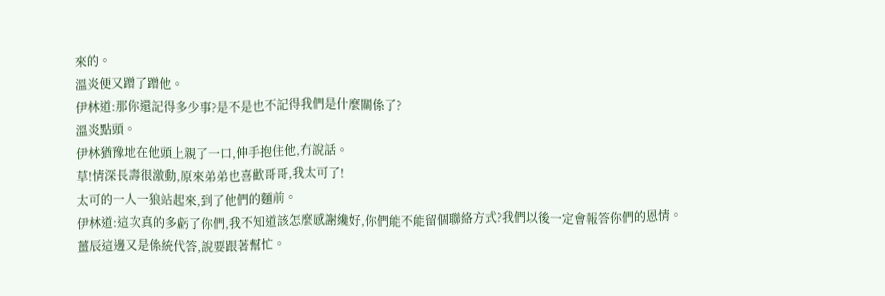來的。
溫炎便又蹭了蹭他。
伊林道:那你還記得多少事?是不是也不記得我們是什麼關係了?
溫炎點頭。
伊林猶豫地在他頭上親了一口,伸手抱住他,冇說話。
草!情深長壽很激動,原來弟弟也喜歡哥哥,我太可了!
太可的一人一狼站起來,到了他們的麵前。
伊林道:這次真的多虧了你們,我不知道該怎麼感謝纔好,你們能不能留個聯絡方式?我們以後一定會報答你們的恩情。
薑辰這邊又是係統代答,說要跟著幫忙。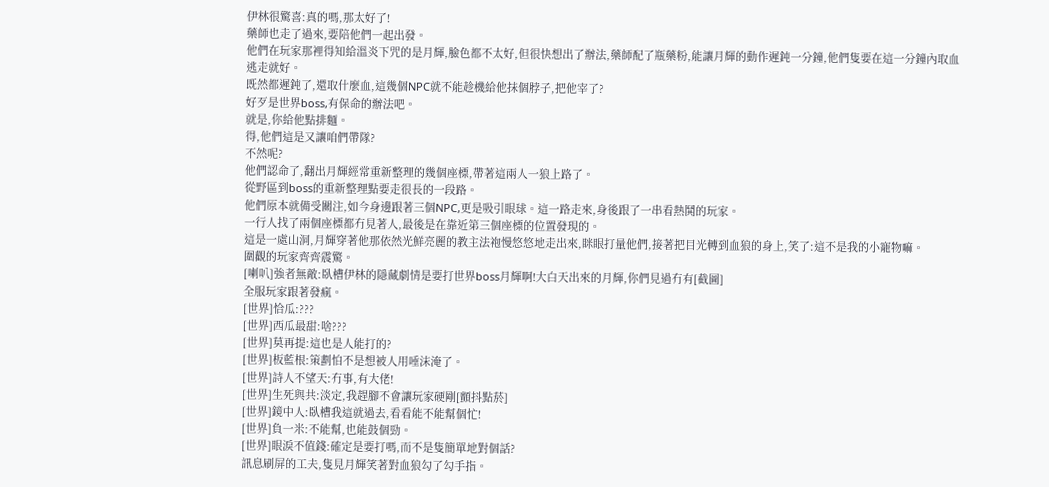伊林很驚喜:真的嗎,那太好了!
藥師也走了過來,要陪他們一起出發。
他們在玩家那裡得知給溫炎下咒的是月輝,臉色都不太好,但很快想出了辦法,藥師配了瓶藥粉,能讓月輝的動作遲鈍一分鐘,他們隻要在這一分鐘內取血逃走就好。
既然都遲鈍了,還取什麼血,這幾個NPC就不能趁機給他抹個脖子,把他宰了?
好歹是世界boss,有保命的辦法吧。
就是,你給他點排麵。
得,他們這是又讓咱們帶隊?
不然呢?
他們認命了,翻出月輝經常重新整理的幾個座標,帶著這兩人一狼上路了。
從野區到boss的重新整理點要走很長的一段路。
他們原本就備受關注,如今身邊跟著三個NPC,更是吸引眼球。這一路走來,身後跟了一串看熱鬨的玩家。
一行人找了兩個座標都冇見著人,最後是在靠近第三個座標的位置發現的。
這是一處山洞,月輝穿著他那依然光鮮亮麗的教主法袍慢悠悠地走出來,眯眼打量他們,接著把目光轉到血狼的身上,笑了:這不是我的小寵物嘛。
圍觀的玩家齊齊震驚。
[喇叭]強者無敵:臥槽伊林的隱藏劇情是要打世界boss月輝啊!大白天出來的月輝,你們見過冇有[截圖]
全服玩家跟著發瘋。
[世界]恰瓜:???
[世界]西瓜最甜:啥???
[世界]莫再提:這也是人能打的?
[世界]板藍根:策劃怕不是想被人用唾沫淹了。
[世界]詩人不望天:冇事,有大佬!
[世界]生死與共:淡定,我趕腳不會讓玩家硬剛[顫抖點菸]
[世界]鏡中人:臥槽我這就過去,看看能不能幫個忙!
[世界]負一米:不能幫,也能鼓個勁。
[世界]眼淚不值錢:確定是要打嗎,而不是隻簡單地對個話?
訊息刷屏的工夫,隻見月輝笑著對血狼勾了勾手指。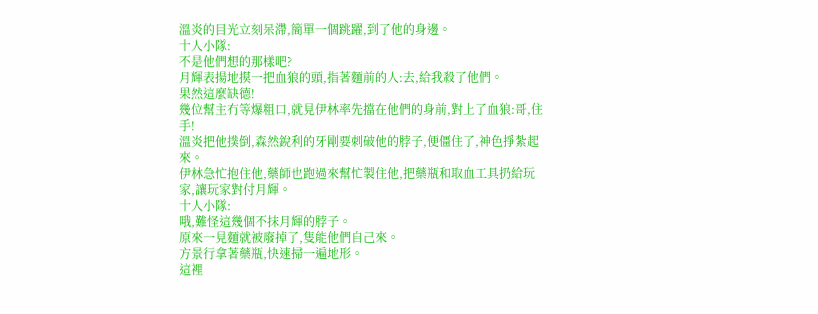溫炎的目光立刻呆滯,簡單一個跳躍,到了他的身邊。
十人小隊:
不是他們想的那樣吧?
月輝表揚地摸一把血狼的頭,指著麵前的人:去,給我殺了他們。
果然這麼缺德!
幾位幫主冇等爆粗口,就見伊林率先擋在他們的身前,對上了血狼:哥,住手!
溫炎把他撲倒,森然銳利的牙剛要刺破他的脖子,便僵住了,神色掙紮起來。
伊林急忙抱住他,藥師也跑過來幫忙製住他,把藥瓶和取血工具扔給玩家,讓玩家對付月輝。
十人小隊:
哦,難怪這幾個不抹月輝的脖子。
原來一見麵就被廢掉了,隻能他們自己來。
方景行拿著藥瓶,快速掃一遍地形。
這裡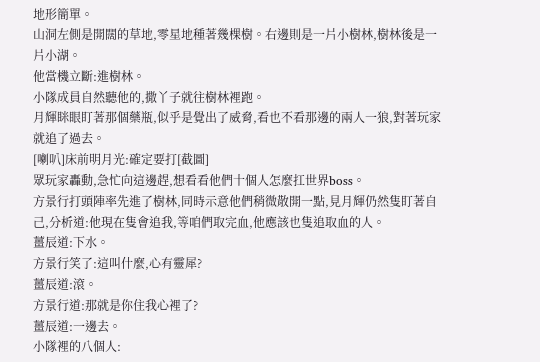地形簡單。
山洞左側是開闊的草地,零星地種著幾棵樹。右邊則是一片小樹林,樹林後是一片小湖。
他當機立斷:進樹林。
小隊成員自然聽他的,撒丫子就往樹林裡跑。
月輝眯眼盯著那個藥瓶,似乎是覺出了威脅,看也不看那邊的兩人一狼,對著玩家就追了過去。
[喇叭]床前明月光:確定要打[截圖]
眾玩家轟動,急忙向這邊趕,想看看他們十個人怎麼扛世界boss。
方景行打頭陣率先進了樹林,同時示意他們稍微散開一點,見月輝仍然隻盯著自己,分析道:他現在隻會追我,等咱們取完血,他應該也隻追取血的人。
薑辰道:下水。
方景行笑了:這叫什麼,心有靈犀?
薑辰道:滾。
方景行道:那就是你住我心裡了?
薑辰道:一邊去。
小隊裡的八個人: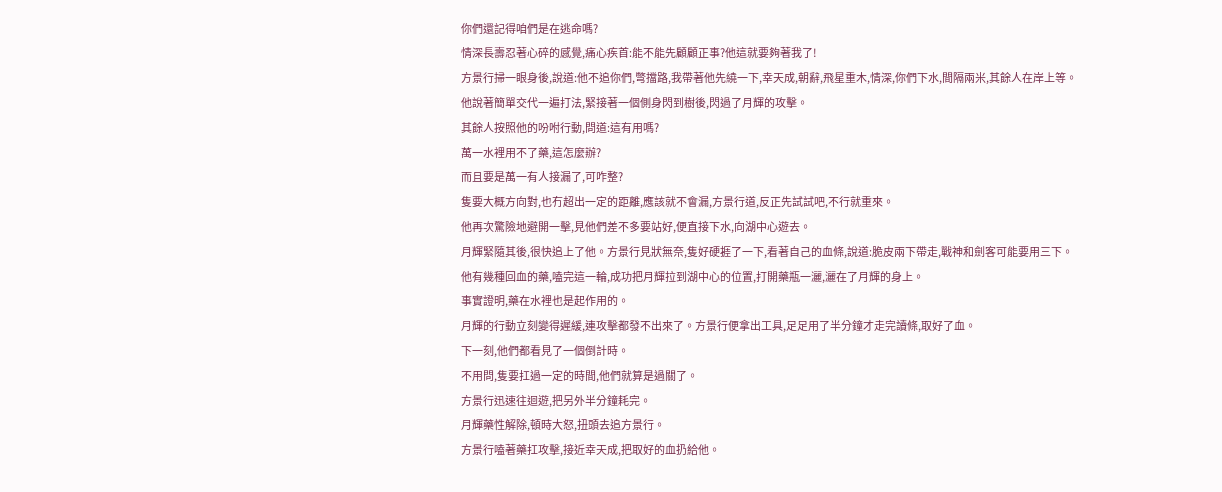你們還記得咱們是在逃命嗎?
情深長壽忍著心碎的感覺,痛心疾首:能不能先顧顧正事?他這就要夠著我了!
方景行掃一眼身後,說道:他不追你們,彆擋路,我帶著他先繞一下,幸天成,朝辭,飛星重木,情深,你們下水,間隔兩米,其餘人在岸上等。
他說著簡單交代一遍打法,緊接著一個側身閃到樹後,閃過了月輝的攻擊。
其餘人按照他的吩咐行動,問道:這有用嗎?
萬一水裡用不了藥,這怎麼辦?
而且要是萬一有人接漏了,可咋整?
隻要大概方向對,也冇超出一定的距離,應該就不會漏,方景行道,反正先試試吧,不行就重來。
他再次驚險地避開一擊,見他們差不多要站好,便直接下水,向湖中心遊去。
月輝緊隨其後,很快追上了他。方景行見狀無奈,隻好硬捱了一下,看著自己的血條,說道:脆皮兩下帶走,戰神和劍客可能要用三下。
他有幾種回血的藥,嗑完這一輪,成功把月輝拉到湖中心的位置,打開藥瓶一灑,灑在了月輝的身上。
事實證明,藥在水裡也是起作用的。
月輝的行動立刻變得遲緩,連攻擊都發不出來了。方景行便拿出工具,足足用了半分鐘才走完讀條,取好了血。
下一刻,他們都看見了一個倒計時。
不用問,隻要扛過一定的時間,他們就算是過關了。
方景行迅速往迴遊,把另外半分鐘耗完。
月輝藥性解除,頓時大怒,扭頭去追方景行。
方景行嗑著藥扛攻擊,接近幸天成,把取好的血扔給他。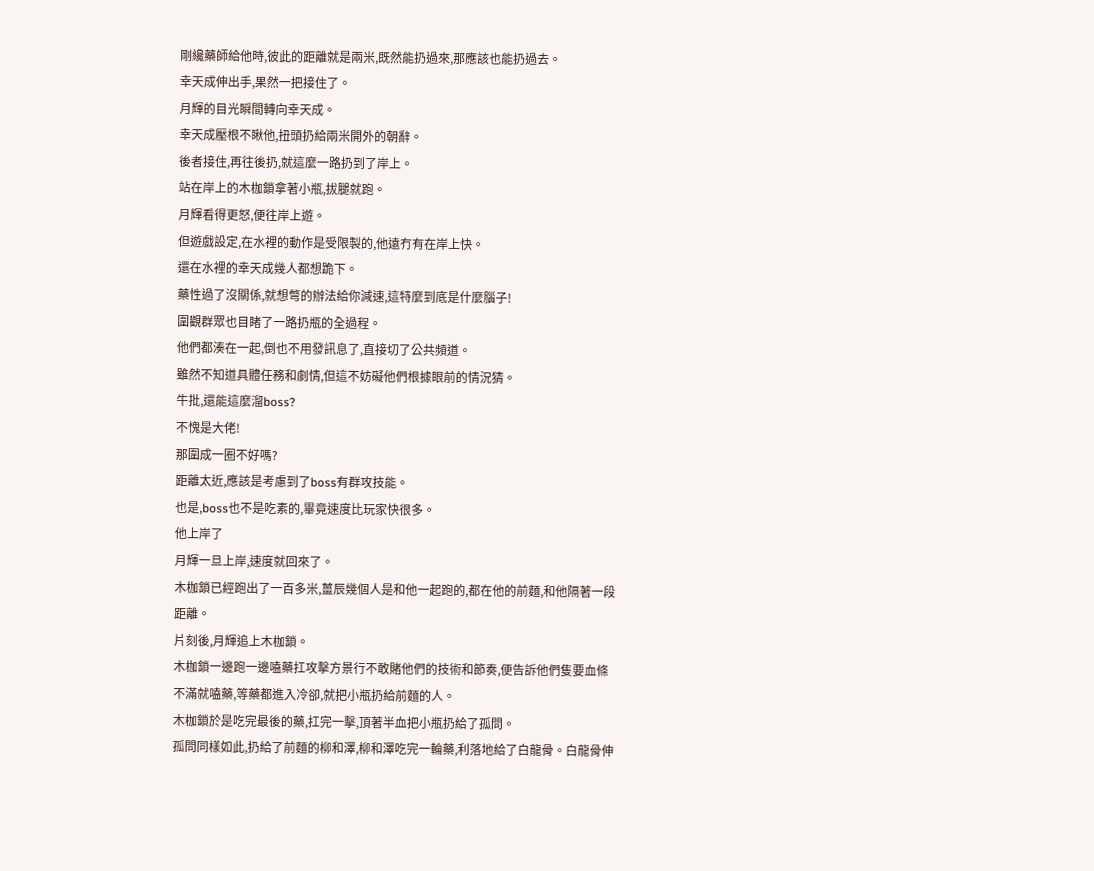剛纔藥師給他時,彼此的距離就是兩米,既然能扔過來,那應該也能扔過去。
幸天成伸出手,果然一把接住了。
月輝的目光瞬間轉向幸天成。
幸天成壓根不瞅他,扭頭扔給兩米開外的朝辭。
後者接住,再往後扔,就這麼一路扔到了岸上。
站在岸上的木枷鎖拿著小瓶,拔腿就跑。
月輝看得更怒,便往岸上遊。
但遊戲設定,在水裡的動作是受限製的,他遠冇有在岸上快。
還在水裡的幸天成幾人都想跪下。
藥性過了沒關係,就想彆的辦法給你減速,這特麼到底是什麼腦子!
圍觀群眾也目睹了一路扔瓶的全過程。
他們都湊在一起,倒也不用發訊息了,直接切了公共頻道。
雖然不知道具體任務和劇情,但這不妨礙他們根據眼前的情況猜。
牛批,還能這麼溜boss?
不愧是大佬!
那圍成一圈不好嗎?
距離太近,應該是考慮到了boss有群攻技能。
也是,boss也不是吃素的,畢竟速度比玩家快很多。
他上岸了
月輝一旦上岸,速度就回來了。
木枷鎖已經跑出了一百多米,薑辰幾個人是和他一起跑的,都在他的前麵,和他隔著一段距離。
片刻後,月輝追上木枷鎖。
木枷鎖一邊跑一邊嗑藥扛攻擊方景行不敢賭他們的技術和節奏,便告訴他們隻要血條不滿就嗑藥,等藥都進入冷卻,就把小瓶扔給前麵的人。
木枷鎖於是吃完最後的藥,扛完一擊,頂著半血把小瓶扔給了孤問。
孤問同樣如此,扔給了前麵的柳和澤,柳和澤吃完一輪藥,利落地給了白龍骨。白龍骨伸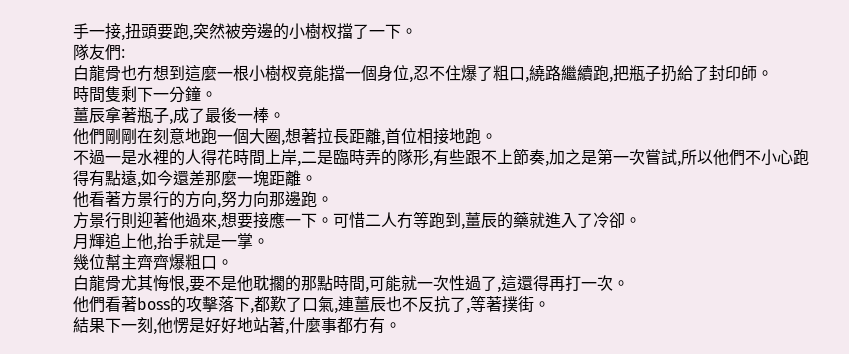手一接,扭頭要跑,突然被旁邊的小樹杈擋了一下。
隊友們:
白龍骨也冇想到這麼一根小樹杈竟能擋一個身位,忍不住爆了粗口,繞路繼續跑,把瓶子扔給了封印師。
時間隻剩下一分鐘。
薑辰拿著瓶子,成了最後一棒。
他們剛剛在刻意地跑一個大圈,想著拉長距離,首位相接地跑。
不過一是水裡的人得花時間上岸,二是臨時弄的隊形,有些跟不上節奏,加之是第一次嘗試,所以他們不小心跑得有點遠,如今還差那麼一塊距離。
他看著方景行的方向,努力向那邊跑。
方景行則迎著他過來,想要接應一下。可惜二人冇等跑到,薑辰的藥就進入了冷卻。
月輝追上他,抬手就是一掌。
幾位幫主齊齊爆粗口。
白龍骨尤其悔恨,要不是他耽擱的那點時間,可能就一次性過了,這還得再打一次。
他們看著boss的攻擊落下,都歎了口氣,連薑辰也不反抗了,等著撲街。
結果下一刻,他愣是好好地站著,什麼事都冇有。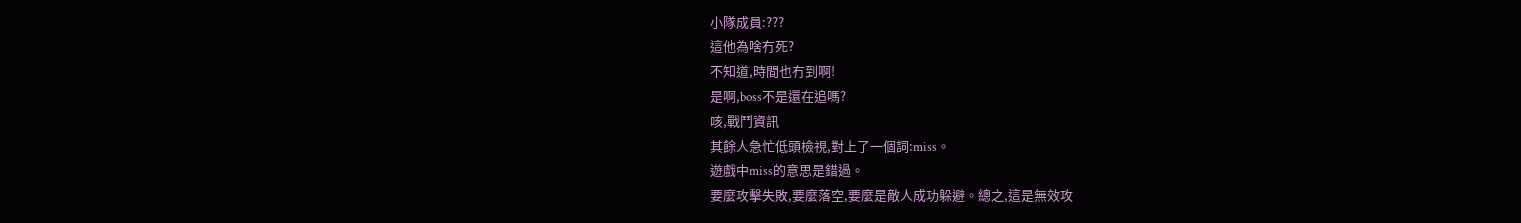小隊成員:???
這他為啥冇死?
不知道,時間也冇到啊!
是啊,boss不是還在追嗎?
咳,戰鬥資訊
其餘人急忙低頭檢視,對上了一個詞:miss。
遊戲中miss的意思是錯過。
要麼攻擊失敗,要麼落空,要麼是敵人成功躲避。總之,這是無效攻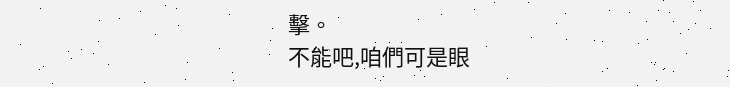擊。
不能吧,咱們可是眼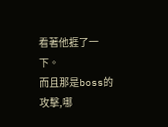看著他捱了一下。
而且那是boss的攻擊,哪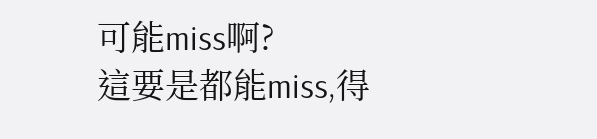可能miss啊?
這要是都能miss,得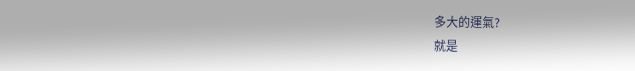多大的運氣?
就是